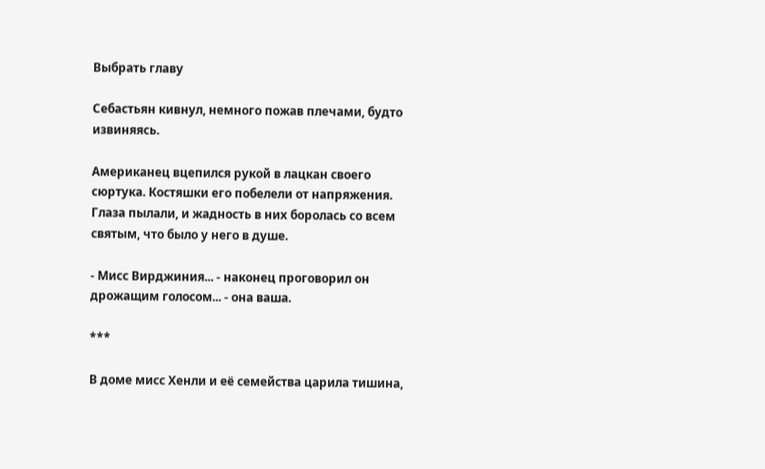Выбрать главу

Себастьян кивнул, немного пожав плечами, будто извиняясь.

Американец вцепился рукой в лацкан своего сюртука. Костяшки его побелели от напряжения. Глаза пылали, и жадность в них боролась со всем святым, что было у него в душе.

- Мисс Вирджиния... - наконец проговорил он дрожащим голосом... - она ваша.

***

В доме мисс Хенли и её семейства царила тишина,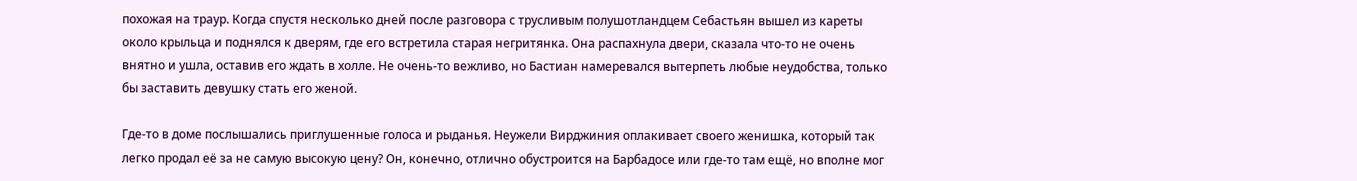похожая на траур. Когда спустя несколько дней после разговора с трусливым полушотландцем Себастьян вышел из кареты около крыльца и поднялся к дверям, где его встретила старая негритянка. Она распахнула двери, сказала что-то не очень внятно и ушла, оставив его ждать в холле. Не очень-то вежливо, но Бастиан намеревался вытерпеть любые неудобства, только бы заставить девушку стать его женой.

Где-то в доме послышались приглушенные голоса и рыданья. Неужели Вирджиния оплакивает своего женишка, который так легко продал её за не самую высокую цену? Он, конечно, отлично обустроится на Барбадосе или где-то там ещё, но вполне мог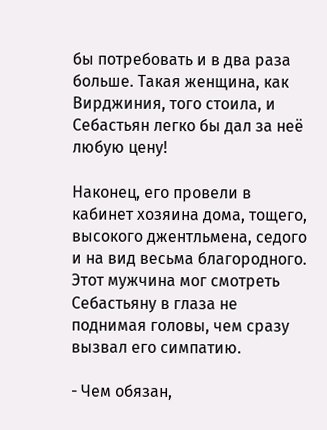бы потребовать и в два раза больше. Такая женщина, как Вирджиния, того стоила, и Себастьян легко бы дал за неё любую цену!

Наконец, его провели в кабинет хозяина дома, тощего, высокого джентльмена, седого и на вид весьма благородного. Этот мужчина мог смотреть Себастьяну в глаза не поднимая головы, чем сразу вызвал его симпатию.

- Чем обязан,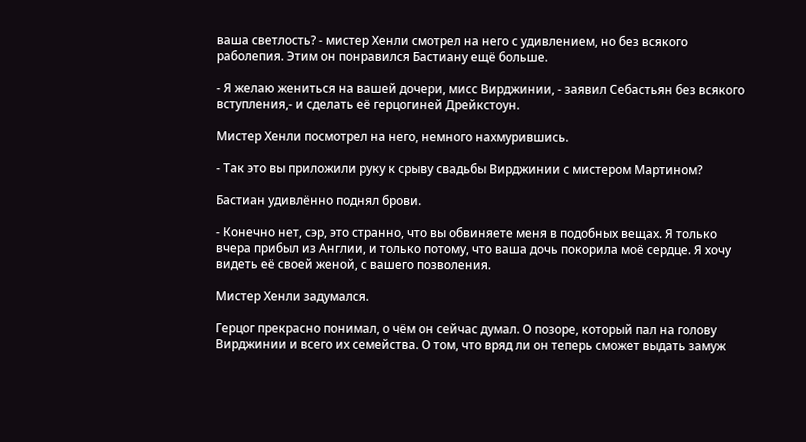ваша светлость? - мистер Хенли смотрел на него с удивлением, но без всякого раболепия. Этим он понравился Бастиану ещё больше.

- Я желаю жениться на вашей дочери, мисс Вирджинии, - заявил Себастьян без всякого вступления,- и сделать её герцогиней Дрейкстоун.

Мистер Хенли посмотрел на него, немного нахмурившись.

- Так это вы приложили руку к срыву свадьбы Вирджинии с мистером Мартином?

Бастиан удивлённо поднял брови.

- Конечно нет, сэр, это странно, что вы обвиняете меня в подобных вещах. Я только вчера прибыл из Англии, и только потому, что ваша дочь покорила моё сердце. Я хочу видеть её своей женой, с вашего позволения.

Мистер Хенли задумался.

Герцог прекрасно понимал, о чём он сейчас думал. О позоре, который пал на голову Вирджинии и всего их семейства. О том, что вряд ли он теперь сможет выдать замуж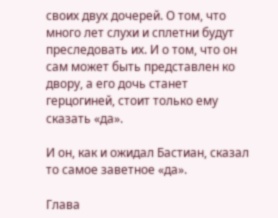своих двух дочерей. О том, что много лет слухи и сплетни будут преследовать их. И о том, что он сам может быть представлен ко двору, а его дочь станет герцогиней, стоит только ему сказать «да».

И он, как и ожидал Бастиан, сказал то самое заветное «да».

Глава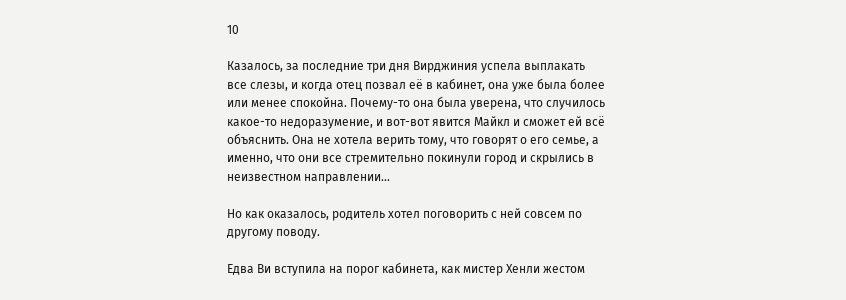10

Казалось, за последние три дня Вирджиния успела выплакать все слезы, и когда отец позвал её в кабинет, она уже была более или менее спокойна. Почему-то она была уверена, что случилось какое-то недоразумение, и вот-вот явится Майкл и сможет ей всё объяснить. Она не хотела верить тому, что говорят о его семье, а именно, что они все стремительно покинули город и скрылись в неизвестном направлении...

Но как оказалось, родитель хотел поговорить с ней совсем по другому поводу.

Едва Ви вступила на порог кабинета, как мистер Хенли жестом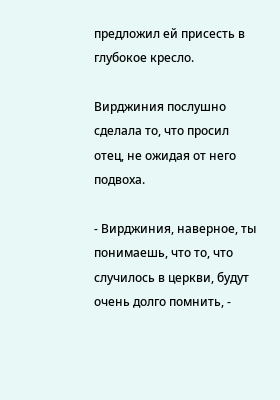предложил ей присесть в глубокое кресло.

Вирджиния послушно сделала то, что просил отец, не ожидая от него подвоха.

- Вирджиния, наверное, ты понимаешь, что то, что случилось в церкви, будут очень долго помнить, -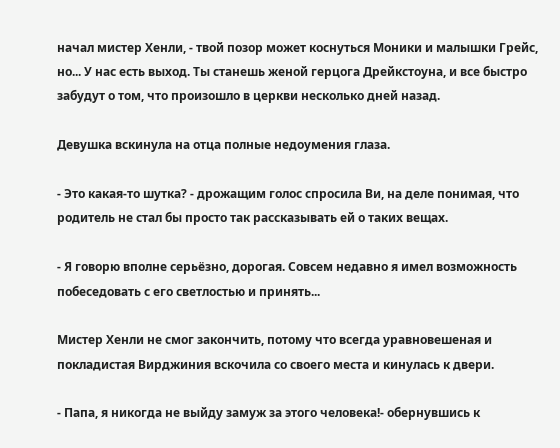начал мистер Хенли, - твой позор может коснуться Моники и малышки Грейс, но... У нас есть выход. Ты станешь женой герцога Дрейкстоуна, и все быстро забудут о том, что произошло в церкви несколько дней назад.

Девушка вскинула на отца полные недоумения глаза.

- Это какая-то шутка? - дрожащим голос спросила Ви, на деле понимая, что родитель не стал бы просто так рассказывать ей о таких вещах.

- Я говорю вполне серьёзно, дорогая. Совсем недавно я имел возможность побеседовать с его светлостью и принять...

Мистер Хенли не смог закончить, потому что всегда уравновешеная и покладистая Вирджиния вскочила со своего места и кинулась к двери.

- Папа, я никогда не выйду замуж за этого человека!- обернувшись к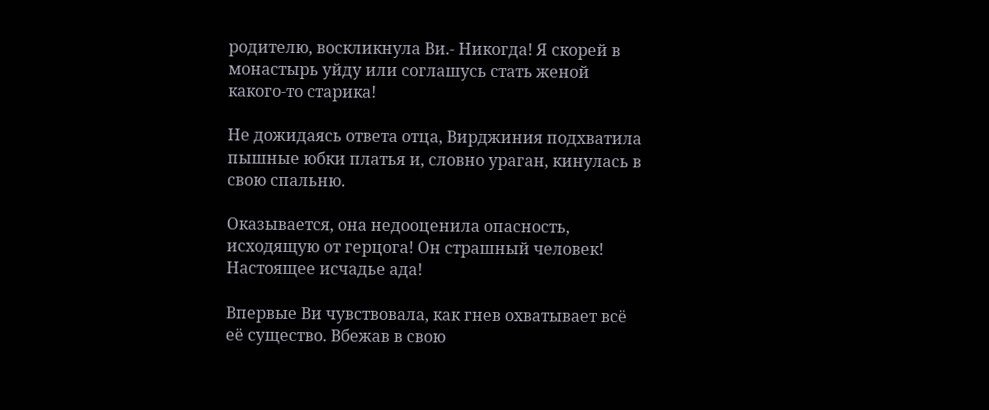родителю, воскликнула Ви.- Никогда! Я скорей в монастырь уйду или соглашусь стать женой какого-то старика!

Не дожидаясь ответа отца, Вирджиния подхватила пышные юбки платья и, словно ураган, кинулась в свою спальню.

Оказывается, она недооценила опасность, исходящую от герцога! Он страшный человек! Настоящее исчадье ада!

Впервые Ви чувствовала, как гнев охватывает всё её существо. Вбежав в свою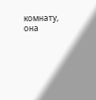комнату, она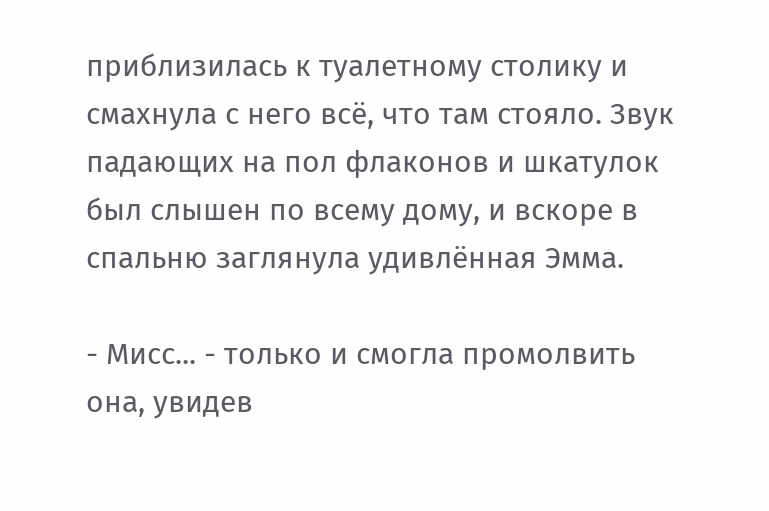приблизилась к туалетному столику и смахнула с него всё, что там стояло. Звук падающих на пол флаконов и шкатулок был слышен по всему дому, и вскоре в спальню заглянула удивлённая Эмма.

- Мисс... - только и смогла промолвить она, увидев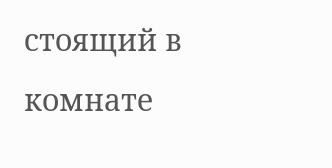стоящий в комнате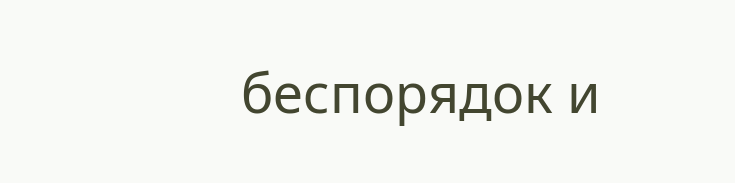беспорядок и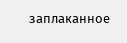заплаканное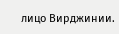лицо Вирджинии.